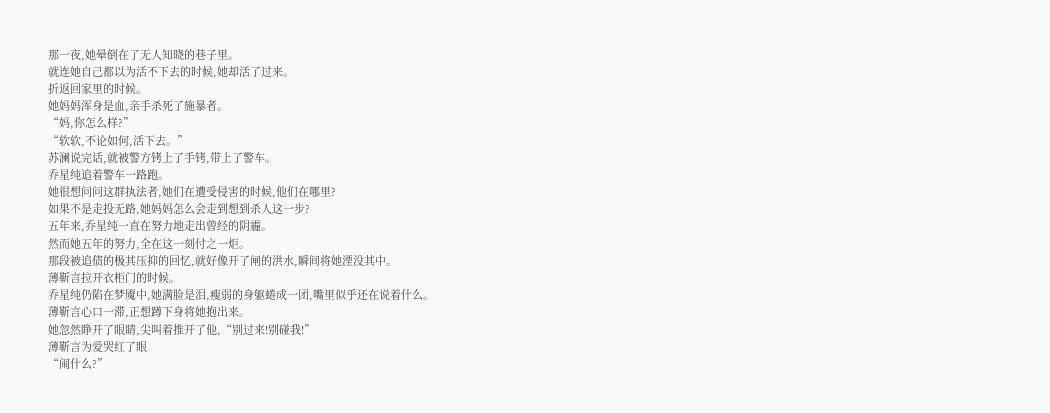那一夜,她晕倒在了无人知晓的巷子里。
就连她自己都以为活不下去的时候,她却活了过来。
折返回家里的时候。
她妈妈浑身是血,亲手杀死了施暴者。
“妈,你怎么样?”
“软软,不论如何,活下去。”
苏澜说完话,就被警方铐上了手铐,带上了警车。
乔星纯追着警车一路跑。
她很想问问这群执法者,她们在遭受侵害的时候,他们在哪里?
如果不是走投无路,她妈妈怎么会走到想到杀人这一步?
五年来,乔星纯一直在努力地走出曾经的阴霾。
然而她五年的努力,全在这一刻付之一炬。
那段被追债的极其压抑的回忆,就好像开了闸的洪水,瞬间将她湮没其中。
薄靳言拉开衣柜门的时候。
乔星纯仍陷在梦魇中,她满脸是泪,瘦弱的身躯蜷成一团,嘴里似乎还在说着什么。
薄靳言心口一滞,正想蹲下身将她抱出来。
她忽然睁开了眼睛,尖叫着推开了他,“别过来!别碰我!”
薄靳言为爱哭红了眼
“闹什么?”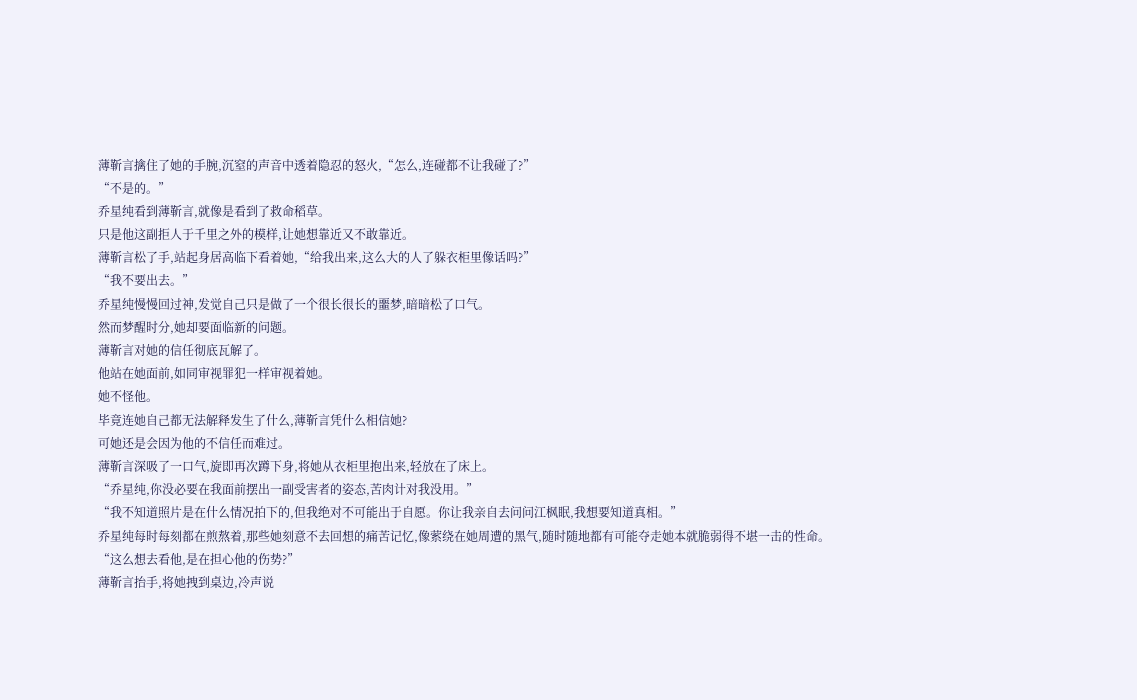薄靳言擒住了她的手腕,沉窒的声音中透着隐忍的怒火,“怎么,连碰都不让我碰了?”
“不是的。”
乔星纯看到薄靳言,就像是看到了救命稻草。
只是他这副拒人于千里之外的模样,让她想靠近又不敢靠近。
薄靳言松了手,站起身居高临下看着她,“给我出来,这么大的人了躲衣柜里像话吗?”
“我不要出去。”
乔星纯慢慢回过神,发觉自己只是做了一个很长很长的噩梦,暗暗松了口气。
然而梦醒时分,她却要面临新的问题。
薄靳言对她的信任彻底瓦解了。
他站在她面前,如同审视罪犯一样审视着她。
她不怪他。
毕竟连她自己都无法解释发生了什么,薄靳言凭什么相信她?
可她还是会因为他的不信任而难过。
薄靳言深吸了一口气,旋即再次蹲下身,将她从衣柜里抱出来,轻放在了床上。
“乔星纯,你没必要在我面前摆出一副受害者的姿态,苦肉计对我没用。”
“我不知道照片是在什么情况拍下的,但我绝对不可能出于自愿。你让我亲自去问问江枫眠,我想要知道真相。”
乔星纯每时每刻都在煎熬着,那些她刻意不去回想的痛苦记忆,像萦绕在她周遭的黑气,随时随地都有可能夺走她本就脆弱得不堪一击的性命。
“这么想去看他,是在担心他的伤势?”
薄靳言抬手,将她拽到桌边,冷声说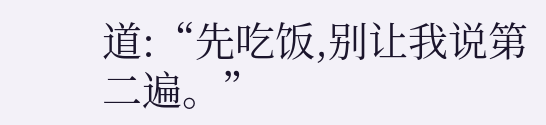道:“先吃饭,别让我说第二遍。”